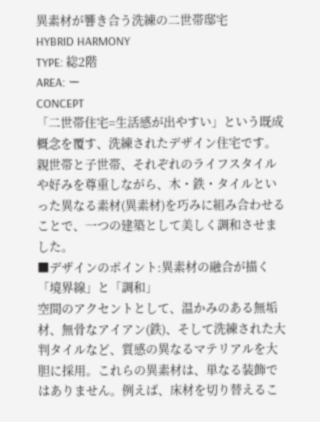異素材が響き合う洗練の二世帯邸宅
HYBRID HARMONY
TYPE: 総2階
AREA: ー
CONCEPT
「二世帯住宅=生活感が出やすい」という既成概念を覆す、洗練されたデザイン住宅です。親世帯と子世帯、それぞれのライフスタイルや好みを尊重しながら、木・鉄・タイルといった異なる素材(異素材)を巧みに組み合わせることで、一つの建築として美しく調和させました。
■デザインのポイント:異素材の融合が描く「境界線」と「調和」
空間のアクセントとして、温かみのある無垢材、無骨なアイアン(鉄)、そして洗練された大判タイルなど、質感の異なるマテリアルを大胆に採用。これらの異素材は、単なる装飾ではありません。例えば、床材を切り替えるこ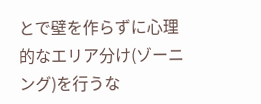とで壁を作らずに心理的なエリア分け(ゾーニング)を行うな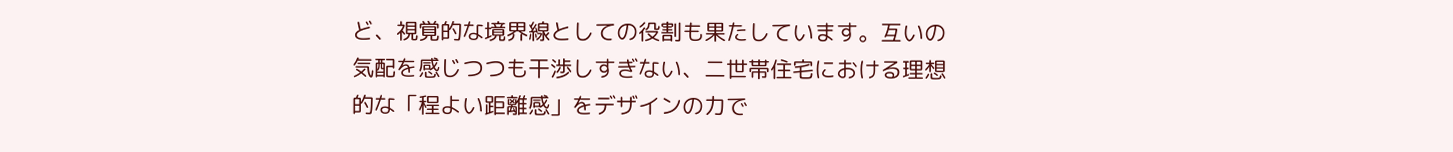ど、視覚的な境界線としての役割も果たしています。互いの気配を感じつつも干渉しすぎない、二世帯住宅における理想的な「程よい距離感」をデザインの力で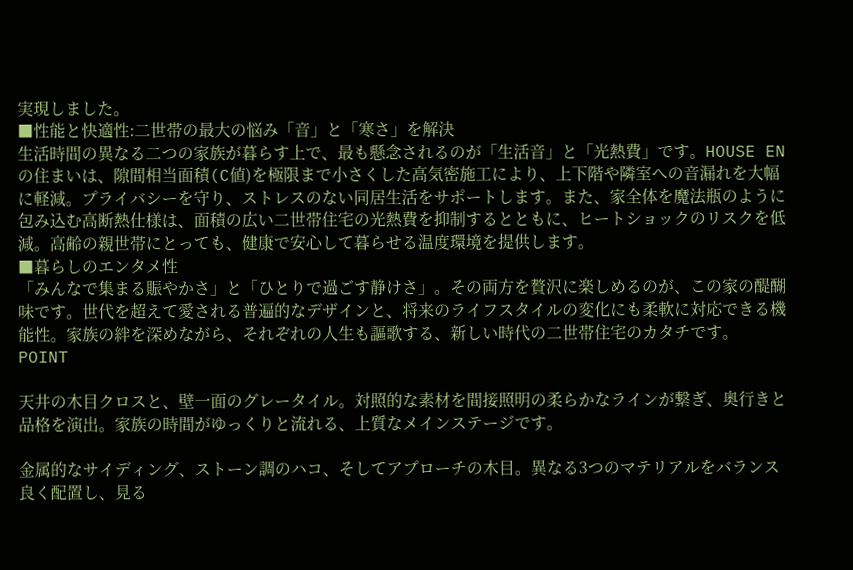実現しました。
■性能と快適性:二世帯の最大の悩み「音」と「寒さ」を解決
生活時間の異なる二つの家族が暮らす上で、最も懸念されるのが「生活音」と「光熱費」です。HOUSE ENの住まいは、隙間相当面積(C値)を極限まで小さくした高気密施工により、上下階や隣室への音漏れを大幅に軽減。プライバシーを守り、ストレスのない同居生活をサポートします。また、家全体を魔法瓶のように包み込む高断熱仕様は、面積の広い二世帯住宅の光熱費を抑制するとともに、ヒートショックのリスクを低減。高齢の親世帯にとっても、健康で安心して暮らせる温度環境を提供します。
■暮らしのエンタメ性
「みんなで集まる賑やかさ」と「ひとりで過ごす静けさ」。その両方を贅沢に楽しめるのが、この家の醍醐味です。世代を超えて愛される普遍的なデザインと、将来のライフスタイルの変化にも柔軟に対応できる機能性。家族の絆を深めながら、それぞれの人生も謳歌する、新しい時代の二世帯住宅のカタチです。
POINT

天井の木目クロスと、壁一面のグレータイル。対照的な素材を間接照明の柔らかなラインが繋ぎ、奥行きと品格を演出。家族の時間がゆっくりと流れる、上質なメインステージです。

金属的なサイディング、ストーン調のハコ、そしてアプローチの木目。異なる3つのマテリアルをバランス良く配置し、見る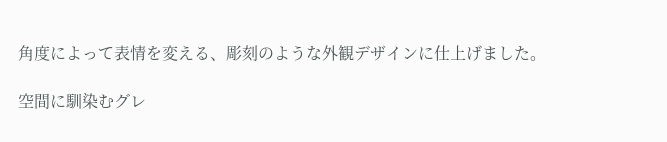角度によって表情を変える、彫刻のような外観デザインに仕上げました。

空間に馴染むグレ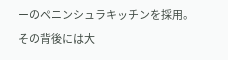ーのペニンシュラキッチンを採用。その背後には大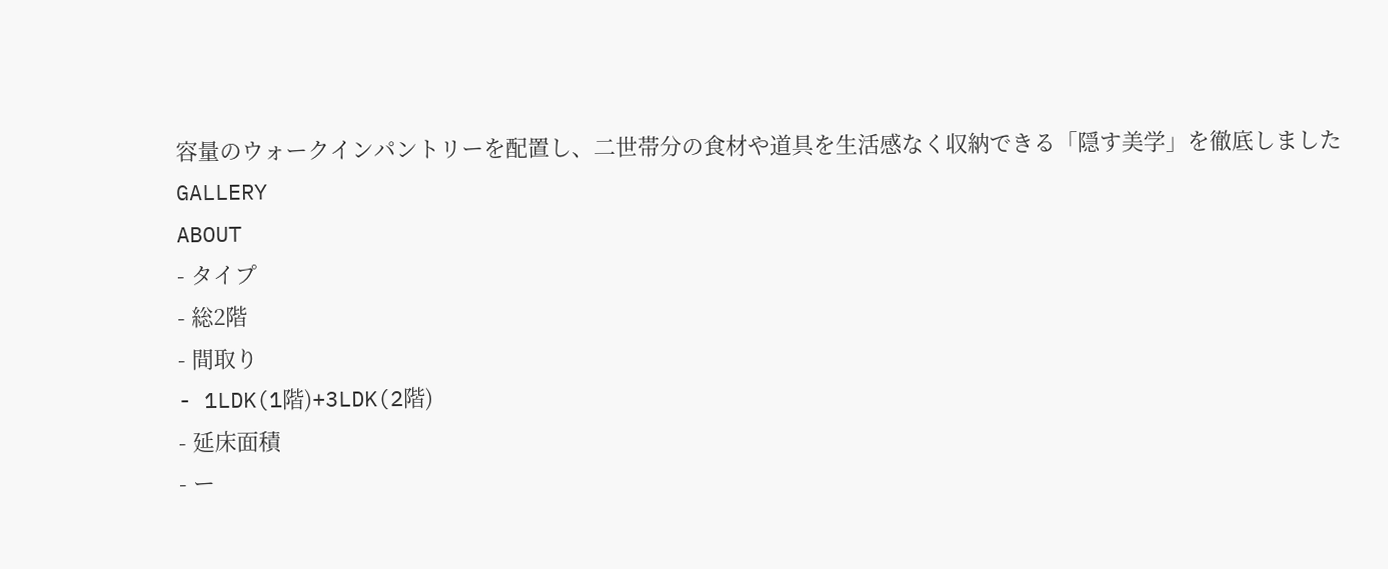容量のウォークインパントリーを配置し、二世帯分の食材や道具を生活感なく収納できる「隠す美学」を徹底しました
GALLERY
ABOUT
- タイプ
- 総2階
- 間取り
- 1LDK(1階)+3LDK(2階)
- 延床面積
- ー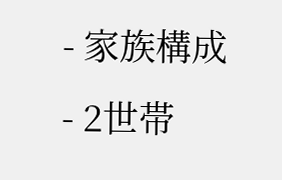- 家族構成
- 2世帯